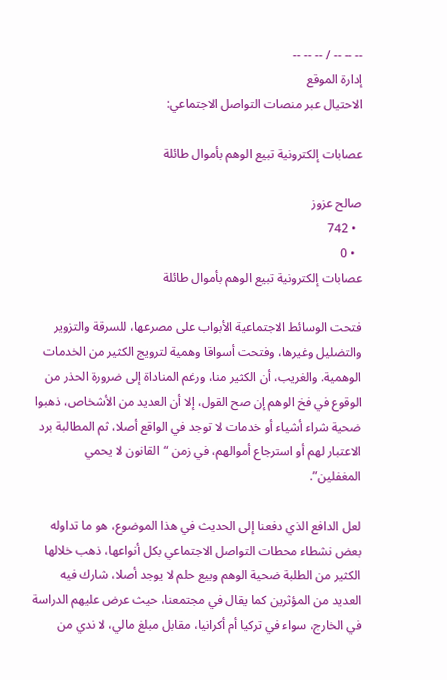-- -- -- / -- -- --
إدارة الموقع
الاحتيال عبر منصات التواصل الاجتماعي:

عصابات إلكترونية تبيع الوهم بأموال طائلة

صالح عزوز
  • 742
  • 0
عصابات إلكترونية تبيع الوهم بأموال طائلة

فتحت الوسائط الاجتماعية الأبواب على مصرعها، للسرقة والتزوير والتضليل وغيرها، وفتحت أسواقا وهمية لترويج الكثير من الخدمات الوهمية. والغريب، أن الكثير منا، ورغم المناداة إلى ضرورة الحذر من الوقوع في فخ الوهم إن صح القول، إلا أن العديد من الأشخاص، ذهبوا ضحية شراء أشياء أو خدمات لا توجد في الواقع أصلا، ثم المطالبة برد الاعتبار لهم أو استرجاع أموالهم، في زمن “القانون لا يحمي المغفلين”.

لعل الدافع الذي دفعنا إلى الحديث في هذا الموضوع، هو ما تداوله بعض نشطاء محطات التواصل الاجتماعي بكل أنواعها، ذهب خلالها الكثير من الطلبة ضحية الوهم وبيع حلم لا يوجد أصلا، شارك فيه العديد من المؤثرين كما يقال في مجتمعنا، حيث عرض عليهم الدراسة في الخارج، سواء في تركيا أم أكرانيا، مقابل مبلغ مالي، لا ندي من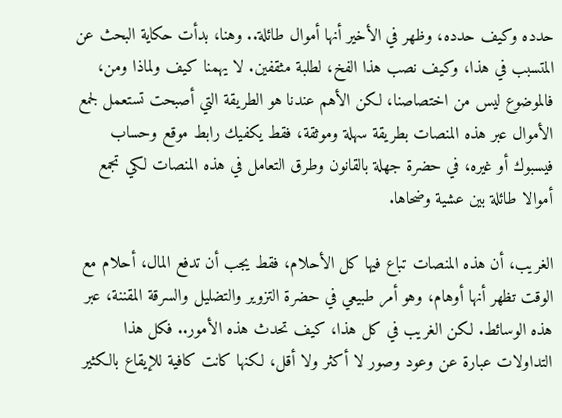حدده وكيف حدده، وظهر في الأخير أنها أموال طائلة.. وهنا، بدأت حكاية البحث عن المتسبب في هذا، وكيف نصب هذا الفخ، لطلبة مثقفين. لا يهمنا كيف ولماذا ومن، فالموضوع ليس من اختصاصنا، لكن الأهم عندنا هو الطريقة التي أصبحت تستعمل لجمع الأموال عبر هذه المنصات بطريقة سهلة وموثقة، فقط يكفيك رابط موقع وحساب فيسبوك أو غيره، في حضرة جهلة بالقانون وطرق التعامل في هذه المنصات لكي تجمع أموالا طائلة بين عشية وضحاها.

الغريب، أن هذه المنصات تباع فيها كل الأحلام، فقط يجب أن تدفع المال، أحلام مع الوقت تظهر أنها أوهام، وهو أمر طبيعي في حضرة التزوير والتضليل والسرقة المقننة، عبر هذه الوسائط. لكن الغريب في كل هذا، كيف تحدث هذه الأمور.. فكل هذا التداولات عبارة عن وعود وصور لا أكثر ولا أقل، لكنها كانت كافية للإيقاع بالكثير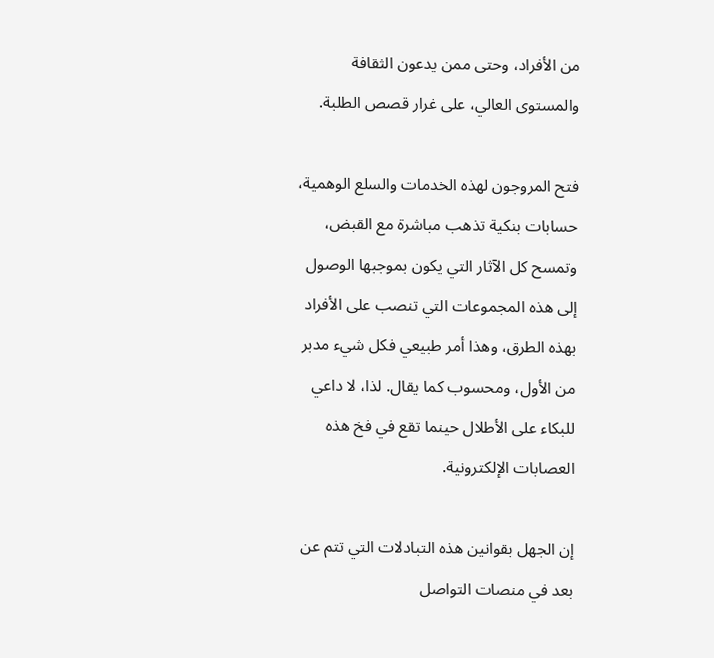من الأفراد، وحتى ممن يدعون الثقافة والمستوى العالي، على غرار قصص الطلبة.

فتح المروجون لهذه الخدمات والسلع الوهمية، حسابات بنكية تذهب مباشرة مع القبض، وتمسح كل الآثار التي يكون بموجبها الوصول إلى هذه المجموعات التي تنصب على الأفراد بهذه الطرق، وهذا أمر طبيعي فكل شيء مدبر من الأول، ومحسوب كما يقال. لذا، لا داعي للبكاء على الأطلال حينما تقع في فخ هذه العصابات الإلكترونية.

إن الجهل بقوانين هذه التبادلات التي تتم عن بعد في منصات التواصل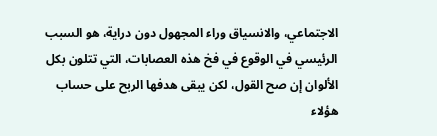الاجتماعي، والانسياق وراء المجهول دون دراية، هو السبب الرئيسي في الوقوع في فخ هذه العصابات، التي تتلون بكل الألوان إن صح القول، لكن يبقى هدفها الربح على حساب هؤلاء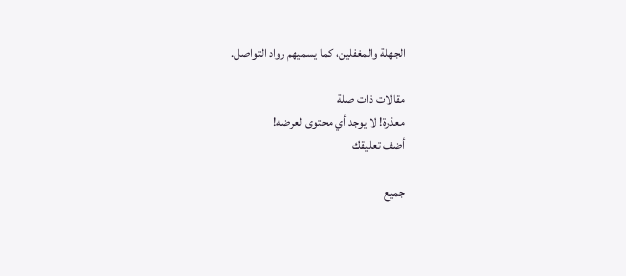الجهلة والمغفلين، كما يسميهم رواد التواصل.

مقالات ذات صلة
معذرة! لا يوجد أي محتوى لعرضه!
أضف تعليقك

جميع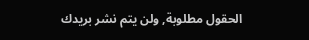الحقول مطلوبة, ولن يتم نشر بريدك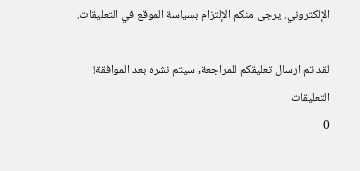الإلكتروني. يرجى منكم الإلتزام بسياسة الموقع في التعليقات.

لقد تم ارسال تعليقكم للمراجعة, سيتم نشره بعد الموافقة!
التعليقات
0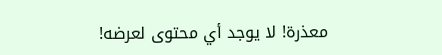معذرة! لا يوجد أي محتوى لعرضه!